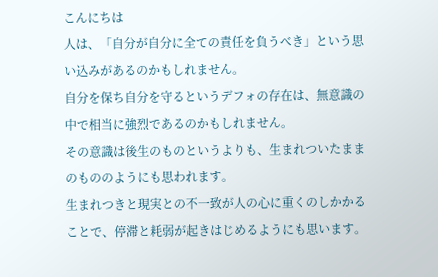こんにちは
人は、「自分が自分に全ての責任を負うべき」という思い込みがあるのかもしれません。
自分を保ち自分を守るというデフォの存在は、無意識の中で相当に強烈であるのかもしれません。
その意識は後生のものというよりも、生まれついたままのもののようにも思われます。
生まれつきと現実との不一致が人の心に重くのしかかることで、停滞と耗弱が起きはじめるようにも思います。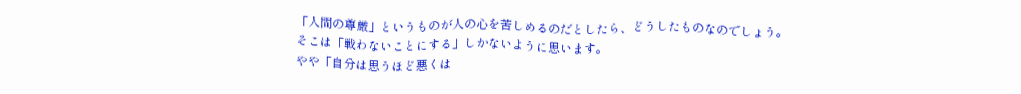「人間の尊厳」というものが人の心を苦しめるのだとしたら、どうしたものなのでしょう。
そこは「戦わないことにする」しかないように思います。
やや「自分は思うほど悪くは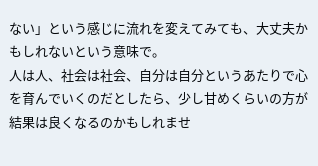ない」という感じに流れを変えてみても、大丈夫かもしれないという意味で。
人は人、社会は社会、自分は自分というあたりで心を育んでいくのだとしたら、少し甘めくらいの方が結果は良くなるのかもしれませ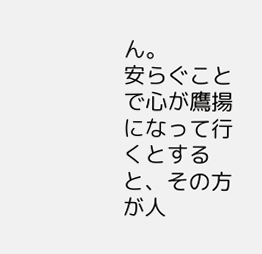ん。
安らぐことで心が鷹揚になって行くとすると、その方が人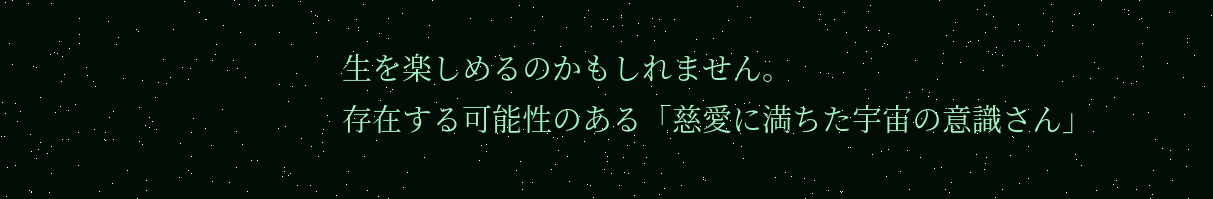生を楽しめるのかもしれません。
存在する可能性のある「慈愛に満ちた宇宙の意識さん」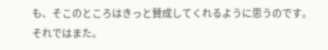も、そこのところはきっと賛成してくれるように思うのです。
それではまた。